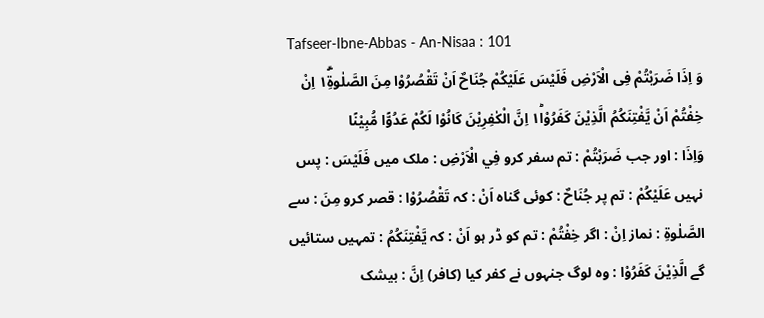Tafseer-Ibne-Abbas - An-Nisaa : 101
وَ اِذَا ضَرَبْتُمْ فِی الْاَرْضِ فَلَیْسَ عَلَیْكُمْ جُنَاحٌ اَنْ تَقْصُرُوْا مِنَ الصَّلٰوةِ١ۖۗ اِنْ خِفْتُمْ اَنْ یَّفْتِنَكُمُ الَّذِیْنَ كَفَرُوْا١ؕ اِنَّ الْكٰفِرِیْنَ كَانُوْا لَكُمْ عَدُوًّا مُّبِیْنًا
وَاِذَا : اور جب ضَرَبْتُمْ : تم سفر کرو فِي الْاَرْضِ : ملک میں فَلَيْسَ : پس نہیں عَلَيْكُمْ : تم پر جُنَاحٌ : کوئی گناہ اَنْ : کہ تَقْصُرُوْا : قصر کرو مِنَ : سے الصَّلٰوةِ : نماز اِنْ : اگر خِفْتُمْ : تم کو ڈر ہو اَنْ : کہ يَّفْتِنَكُمُ : تمہیں ستائیں گے الَّذِيْنَ كَفَرُوْا : وہ لوگ جنہوں نے کفر کیا (کافر) اِنَّ : بیشک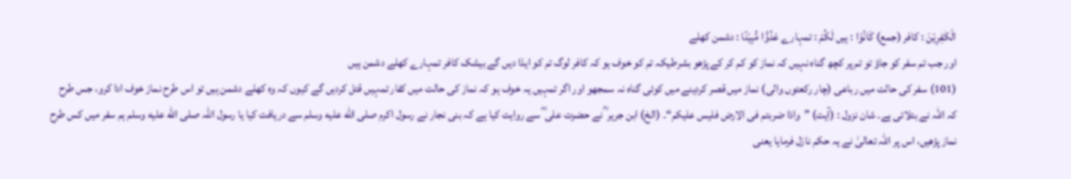الْكٰفِرِيْنَ : کافر (جمع) كَانُوْا : ہیں لَكُمْ : تمہارے عَدُوًّا مُّبِيْنًا : دشمن کھلے
اور جب تم سفر کو جاؤ تو تم پر کچھ گناہ نہیں کہ نماز کو کم کر کے پڑھو بشرطیکہ تم کو خوف ہو کہ کافر لوگ تم کو ایذا دیں گے بیشک کافر تمہارے کھلے دشمن ہیں
(101) سفر کی حالت میں رباعی (چار رکعتوں والی) نماز میں قصر کردینے میں کوئی گناہ نہ سمجھو اور اگر تمہیں یہ خوف ہو کہ نماز کی حالت میں کفار تمہیں قتل کردیں گے کیوں کہ وہ کھلے دشمن ہیں تو اس طرح نماز خوف ادا کرو، جس طرح کہ اللہ نے بتلائی ہے۔ شان نزول : (آیت) ”واذا ضربتم فی الارض فلیس علیکم“۔ (الخ) ابن جریر ؒ نے حضرت علی ؓ سے روایت کیا ہے کہ بنی نجار نے رسول اکرم صلى الله عليه وسلم سے دریافت کیا یا رسول اللہ صلى الله عليه وسلم ہم سفر میں کس طرح نماز پڑھیں، اس پر اللہ تعالیٰ نے یہ حکم نازل فرمایا یعنی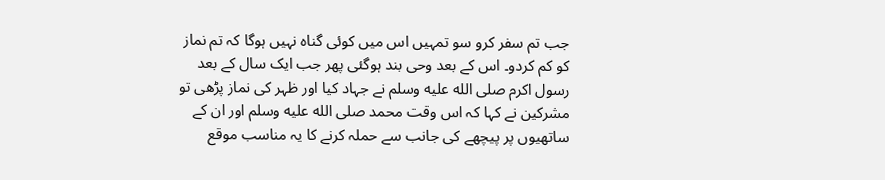جب تم سفر کرو سو تمہیں اس میں کوئی گناہ نہیں ہوگا کہ تم نماز کو کم کردو۔ اس کے بعد وحی بند ہوگئی پھر جب ایک سال کے بعد رسول اکرم صلى الله عليه وسلم نے جہاد کیا اور ظہر کی نماز پڑھی تو مشرکین نے کہا کہ اس وقت محمد صلى الله عليه وسلم اور ان کے ساتھیوں پر پیچھے کی جانب سے حملہ کرنے کا یہ مناسب موقع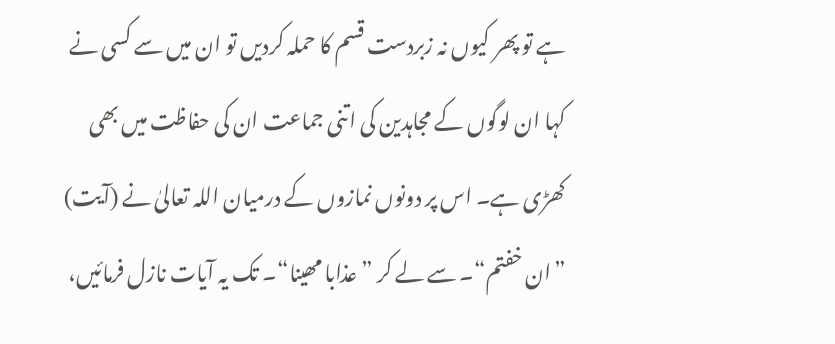ہے تو پھر کیوں نہ زبردست قسم کا حملہ کردیں تو ان میں سے کسی نے کہا ان لوگوں کے مجاہدین کی اتنی جماعت ان کی حفاظت میں بھی کھڑی ہے۔ اس پر دونوں نمازوں کے درمیان اللہ تعالیٰ نے (آیت) ”ان خفتم“۔ سے لے کر ”عذابا مھینا“۔ تک یہ آیات نازل فرمائیں،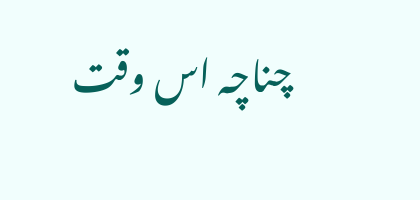چناچہ اس وقت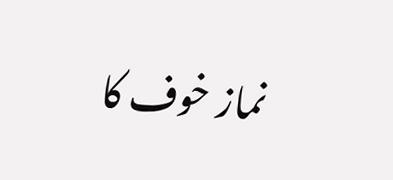نماز خوف کا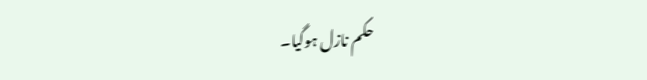حکم نازل ہوگیا۔